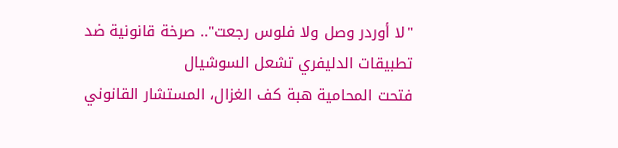"لا أوردر وصل ولا فلوس رجعت".. صرخة قانونية ضد تطبيقات الدليفري تشعل السوشيال
فتحت المحامية هبة كف الغزال، المستشار القانوني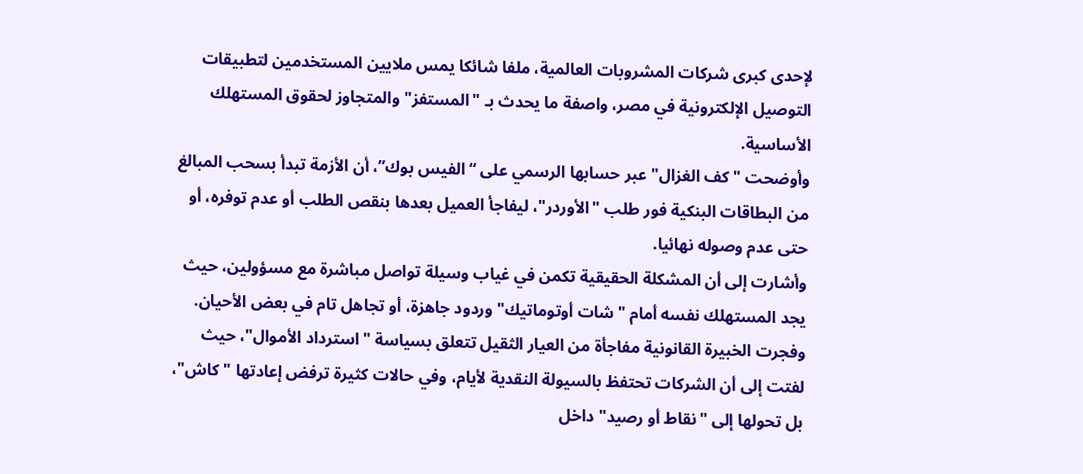لإحدى كبرى شركات المشروبات العالمية، ملفا شائكا يمس ملايين المستخدمين لتطبيقات التوصيل الإلكترونية في مصر، واصفة ما يحدث بـ "المستفز" والمتجاوز لحقوق المستهلك الأساسية.
وأوضحت "كف الغزال" عبر حسابها الرسمي على “الفيس بوك”، أن الأزمة تبدأ بسحب المبالغ من البطاقات البنكية فور طلب "الأوردر"، ليفاجأ العميل بعدها بنقص الطلب أو عدم توفره، أو حتى عدم وصوله نهائيا.
وأشارت إلى أن المشكلة الحقيقية تكمن في غياب وسيلة تواصل مباشرة مع مسؤولين، حيث يجد المستهلك نفسه أمام "شات أوتوماتيك" وردود جاهزة، أو تجاهل تام في بعض الأحيان.
وفجرت الخبيرة القانونية مفاجأة من العيار الثقيل تتعلق بسياسة "استرداد الأموال"، حيث لفتت إلى أن الشركات تحتفظ بالسيولة النقدية لأيام، وفي حالات كثيرة ترفض إعادتها "كاش"، بل تحولها إلى "نقاط أو رصيد" داخل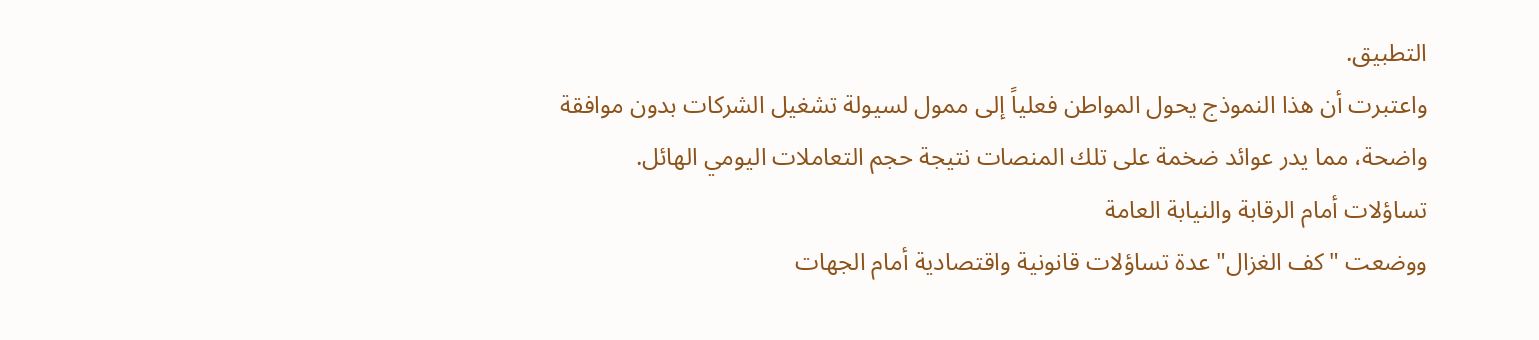التطبيق.
واعتبرت أن هذا النموذج يحول المواطن فعلياً إلى ممول لسيولة تشغيل الشركات بدون موافقة واضحة، مما يدر عوائد ضخمة على تلك المنصات نتيجة حجم التعاملات اليومي الهائل.
تساؤلات أمام الرقابة والنيابة العامة
ووضعت "كف الغزال" عدة تساؤلات قانونية واقتصادية أمام الجهات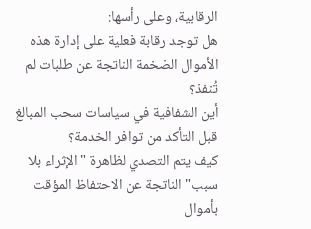الرقابية، وعلى رأسها:
هل توجد رقابة فعلية على إدارة هذه الأموال الضخمة الناتجة عن طلبات لم تُنفذ؟
أين الشفافية في سياسات سحب المبالغ قبل التأكد من توافر الخدمة؟
كيف يتم التصدي لظاهرة "الإثراء بلا سبب" الناتجة عن الاحتفاظ المؤقت بأموال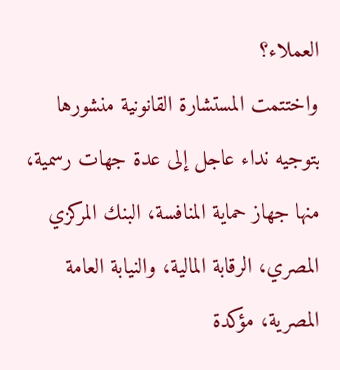العملاء؟
واختتمت المستشارة القانونية منشورها بتوجيه نداء عاجل إلى عدة جهات رسمية، منها جهاز حماية المنافسة، البنك المركزي المصري، الرقابة المالية، والنيابة العامة المصرية، مؤكدة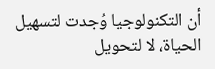أن التكنولوجيا وُجدت لتسهيل الحياة، لا لتحويل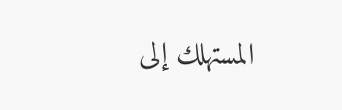المستهلك إلى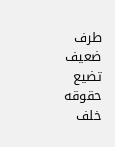طرف ضعيف تضيع حقوقه خلف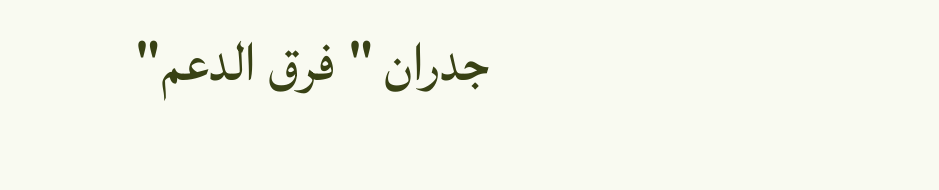جدران "فرق الدعم"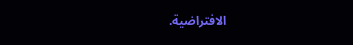الافتراضية.